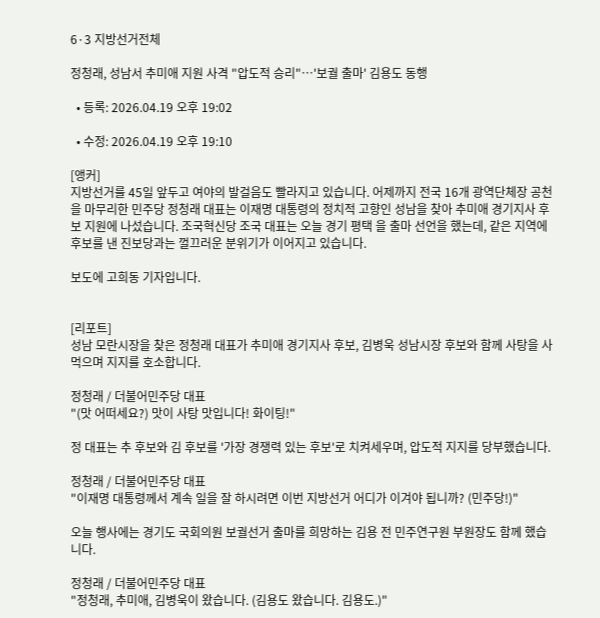6·3 지방선거전체

정청래, 성남서 추미애 지원 사격 "압도적 승리"…'보궐 출마' 김용도 동행

  • 등록: 2026.04.19 오후 19:02

  • 수정: 2026.04.19 오후 19:10

[앵커]
지방선거를 45일 앞두고 여야의 발걸음도 빨라지고 있습니다. 어제까지 전국 16개 광역단체장 공천을 마무리한 민주당 정청래 대표는 이재명 대통령의 정치적 고향인 성남을 찾아 추미애 경기지사 후보 지원에 나섰습니다. 조국혁신당 조국 대표는 오늘 경기 평택 을 출마 선언을 했는데, 같은 지역에 후보를 낸 진보당과는 껄끄러운 분위기가 이어지고 있습니다.

보도에 고희동 기자입니다.


[리포트]
성남 모란시장을 찾은 정청래 대표가 추미애 경기지사 후보, 김병욱 성남시장 후보와 함께 사탕을 사 먹으며 지지를 호소합니다.

정청래 / 더불어민주당 대표
"(맛 어떠세요?) 맛이 사탕 맛입니다! 화이팅!"

정 대표는 추 후보와 김 후보를 '가장 경쟁력 있는 후보'로 치켜세우며, 압도적 지지를 당부했습니다.

정청래 / 더불어민주당 대표
"이재명 대통령께서 계속 일을 잘 하시려면 이번 지방선거 어디가 이겨야 됩니까? (민주당!)"

오늘 행사에는 경기도 국회의원 보궐선거 출마를 희망하는 김용 전 민주연구원 부원장도 함께 했습니다.

정청래 / 더불어민주당 대표
"정청래, 추미애, 김병욱이 왔습니다. (김용도 왔습니다. 김용도.)"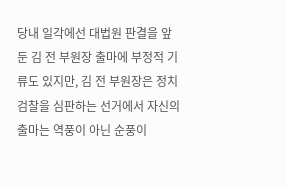당내 일각에선 대법원 판결을 앞둔 김 전 부원장 출마에 부정적 기류도 있지만, 김 전 부원장은 정치 검찰을 심판하는 선거에서 자신의 출마는 역풍이 아닌 순풍이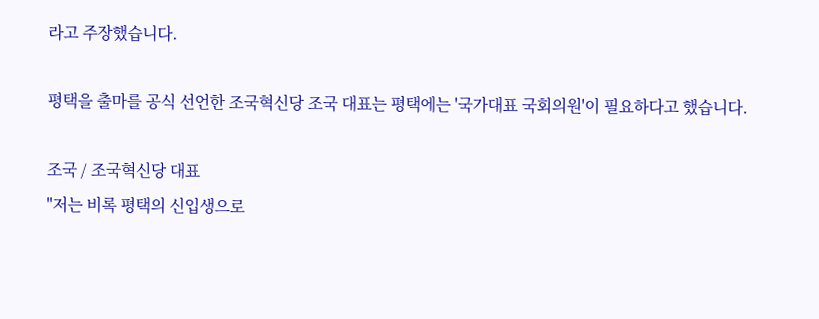라고 주장했습니다.

평택을 출마를 공식 선언한 조국혁신당 조국 대표는 평택에는 '국가대표 국회의원'이 필요하다고 했습니다.

조국 / 조국혁신당 대표
"저는 비록 평택의 신입생으로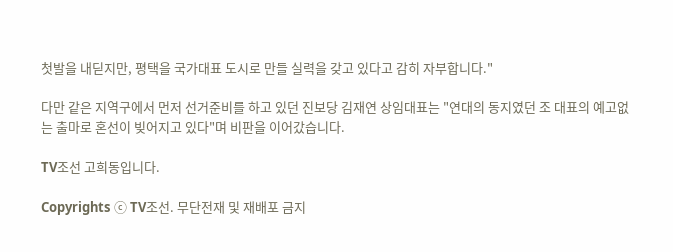첫발을 내딛지만, 평택을 국가대표 도시로 만들 실력을 갖고 있다고 감히 자부합니다."

다만 같은 지역구에서 먼저 선거준비를 하고 있던 진보당 김재연 상임대표는 "연대의 동지였던 조 대표의 예고없는 출마로 혼선이 빚어지고 있다"며 비판을 이어갔습니다.

TV조선 고희동입니다.

Copyrights ⓒ TV조선. 무단전재 및 재배포 금지